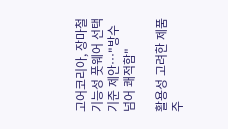고어코리아, 장마철 기능성 풋웨어 선택 기준 제안…"방수 넘어 쾌적함"

활용성 고려한 제품 주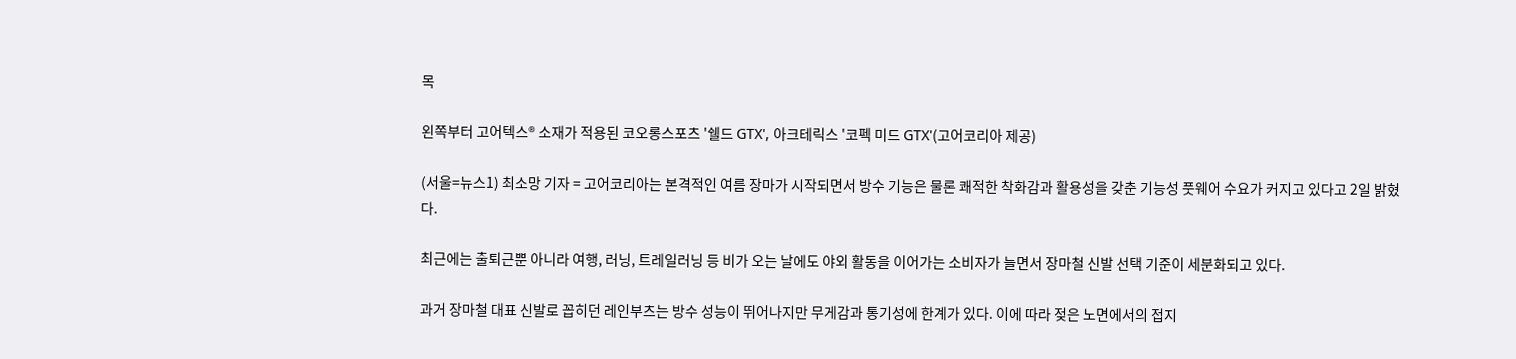목

왼쪽부터 고어텍스® 소재가 적용된 코오롱스포츠 '쉘드 GTX', 아크테릭스 '코펙 미드 GTX'(고어코리아 제공)

(서울=뉴스1) 최소망 기자 = 고어코리아는 본격적인 여름 장마가 시작되면서 방수 기능은 물론 쾌적한 착화감과 활용성을 갖춘 기능성 풋웨어 수요가 커지고 있다고 2일 밝혔다.

최근에는 출퇴근뿐 아니라 여행, 러닝, 트레일러닝 등 비가 오는 날에도 야외 활동을 이어가는 소비자가 늘면서 장마철 신발 선택 기준이 세분화되고 있다.

과거 장마철 대표 신발로 꼽히던 레인부츠는 방수 성능이 뛰어나지만 무게감과 통기성에 한계가 있다. 이에 따라 젖은 노면에서의 접지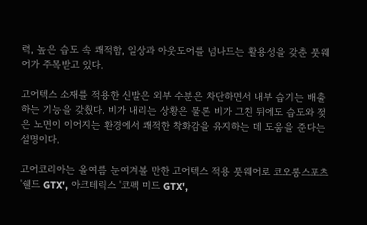력, 높은 습도 속 쾌적함, 일상과 아웃도어를 넘나드는 활용성을 갖춘 풋웨어가 주목받고 있다.

고어텍스 소재를 적용한 신발은 외부 수분은 차단하면서 내부 습기는 배출하는 기능을 갖췄다. 비가 내리는 상황은 물론 비가 그친 뒤에도 습도와 젖은 노면이 이어지는 환경에서 쾌적한 착화감을 유지하는 데 도움을 준다는 설명이다.

고어코리아는 올여름 눈여겨볼 만한 고어텍스 적용 풋웨어로 코오롱스포츠 '쉘드 GTX', 아크테릭스 '코펙 미드 GTX',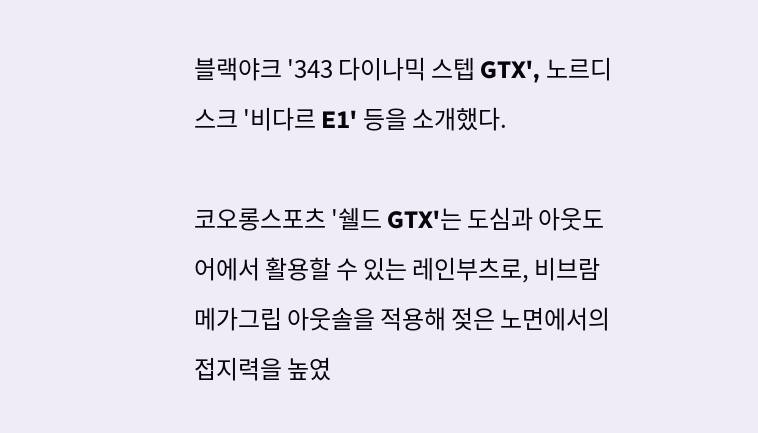블랙야크 '343 다이나믹 스텝 GTX', 노르디스크 '비다르 E1' 등을 소개했다.

코오롱스포츠 '쉘드 GTX'는 도심과 아웃도어에서 활용할 수 있는 레인부츠로, 비브람 메가그립 아웃솔을 적용해 젖은 노면에서의 접지력을 높였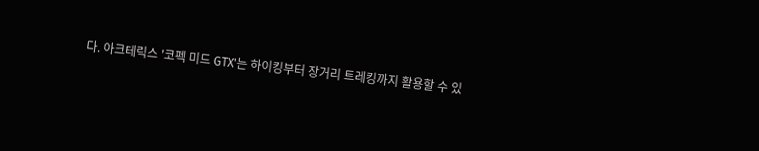다. 아크테릭스 '코펙 미드 GTX'는 하이킹부터 장거리 트레킹까지 활용할 수 있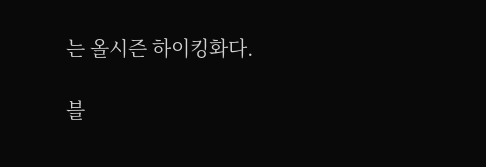는 올시즌 하이킹화다.

블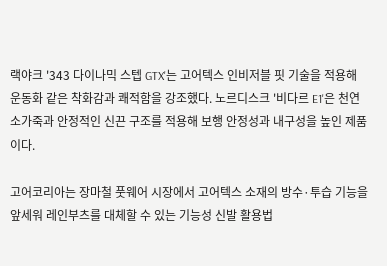랙야크 '343 다이나믹 스텝 GTX'는 고어텍스 인비저블 핏 기술을 적용해 운동화 같은 착화감과 쾌적함을 강조했다. 노르디스크 '비다르 E1'은 천연 소가죽과 안정적인 신끈 구조를 적용해 보행 안정성과 내구성을 높인 제품이다.

고어코리아는 장마철 풋웨어 시장에서 고어텍스 소재의 방수·투습 기능을 앞세워 레인부츠를 대체할 수 있는 기능성 신발 활용법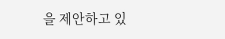을 제안하고 있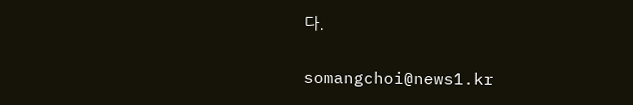다.

somangchoi@news1.kr